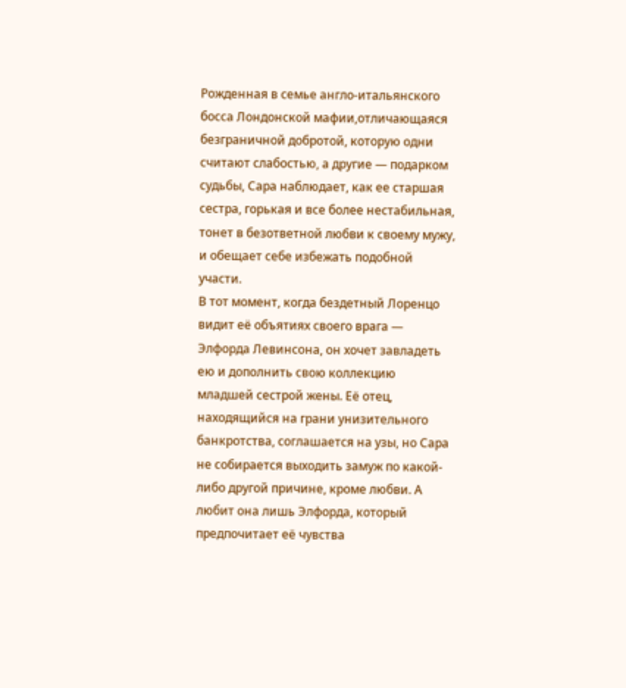Рожденная в семье англо-итальянского босса Лондонской мафии,отличающаяся безграничной добротой, которую одни считают слабостью, а другие — подарком судьбы, Сара наблюдает, как ее старшая сестра, горькая и все более нестабильная, тонет в безответной любви к своему мужу, и обещает себе избежать подобной участи.
В тот момент, когда бездетный Лоренцо видит её объятиях своего врага — Элфорда Левинсона, он хочет завладеть ею и дополнить свою коллекцию младшей сестрой жены. Её отец, находящийся на грани унизительного банкротства, соглашается на узы, но Сара не собирается выходить замуж по какой-либо другой причине, кроме любви. А любит она лишь Элфорда, который предпочитает её чувства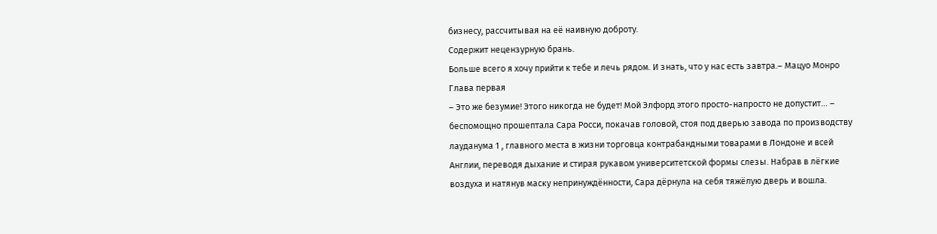бизнесу, рассчитывая на её наивную доброту.
Содержит нецензурную брань.
Больше всего я хочу прийти к тебе и лечь рядом. И знать, что у нас есть завтра.– Мацуо Монро
Глава первая
– Это же безумие! Этого никогда не будет! Мой Элфорд этого просто-напросто не допустит… – беспомощно прошептала Сара Росси, покачав головой, стоя под дверью завода по производству лауданума 1 , главного места в жизни торговца контрабандными товарами в Лондоне и всей Англии, переводя дыхание и стирая рукавом университетской формы слезы. Набрав в лёгкие воздуха и натянув маску непринуждённости, Сара дёрнула на себя тяжёлую дверь и вошла.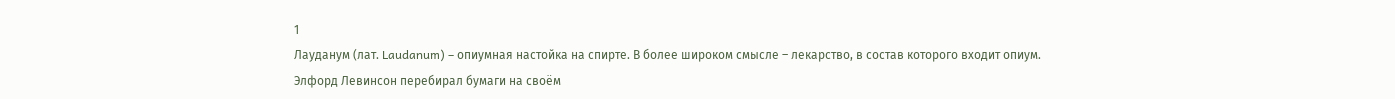1
Лауданум (лат. Laudanum) – опиумная настойка на спирте. В более широком смысле – лекарство, в состав которого входит опиум.
Элфорд Левинсон перебирал бумаги на своём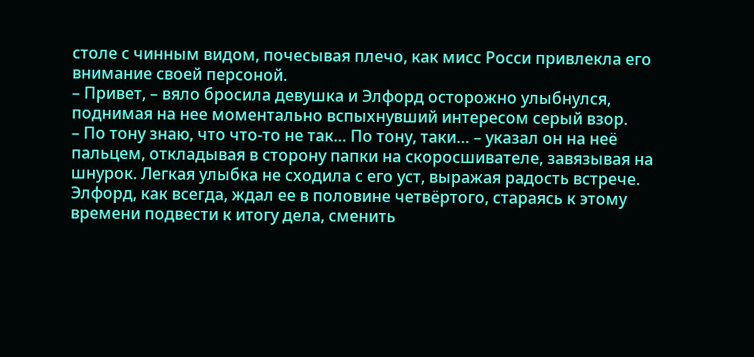столе с чинным видом, почесывая плечо, как мисс Росси привлекла его внимание своей персоной.
– Привет, – вяло бросила девушка и Элфорд осторожно улыбнулся, поднимая на нее моментально вспыхнувший интересом серый взор.
– По тону знаю, что что-то не так… По тону, таки… – указал он на неё пальцем, откладывая в сторону папки на скоросшивателе, завязывая на шнурок. Легкая улыбка не сходила с его уст, выражая радость встрече.
Элфорд, как всегда, ждал ее в половине четвёртого, стараясь к этому времени подвести к итогу дела, сменить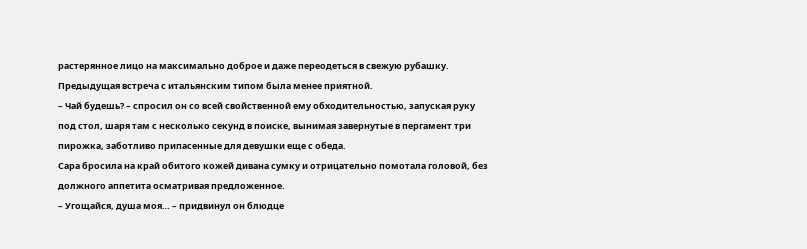растерянное лицо на максимально доброе и даже переодеться в свежую рубашку. Предыдущая встреча с итальянским типом была менее приятной.
– Чай будешь? – спросил он со всей свойственной ему обходительностью, запуская руку под стол, шаря там с несколько секунд в поиске, вынимая завернутые в пергамент три пирожка, заботливо припасенные для девушки еще с обеда.
Сара бросила на край обитого кожей дивана сумку и отрицательно помотала головой, без должного аппетита осматривая предложенное.
– Угощайся, душа моя… – придвинул он блюдце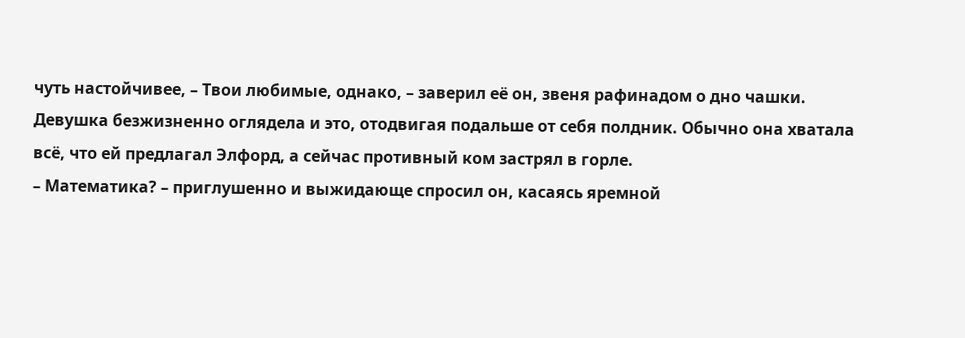чуть настойчивее, – Твои любимые, однако, – заверил её он, звеня рафинадом о дно чашки.
Девушка безжизненно оглядела и это, отодвигая подальше от себя полдник. Обычно она хватала всё, что ей предлагал Элфорд, а сейчас противный ком застрял в горле.
– Математика? – приглушенно и выжидающе спросил он, касаясь яремной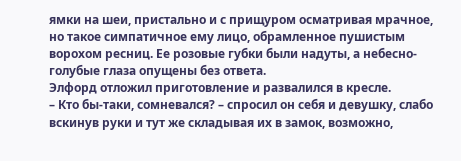ямки на шеи, пристально и с прищуром осматривая мрачное, но такое симпатичное ему лицо, обрамленное пушистым ворохом ресниц. Ее розовые губки были надуты, а небесно-голубые глаза опущены без ответа.
Элфорд отложил приготовление и развалился в кресле.
– Кто бы-таки, сомневался? – спросил он себя и девушку, слабо вскинув руки и тут же складывая их в замок, возможно,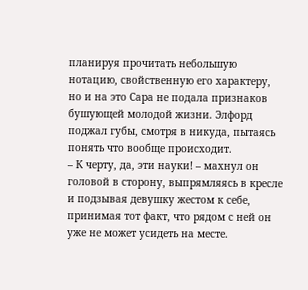планируя прочитать небольшую нотацию, свойственную его характеру, но и на это Сара не подала признаков бушующей молодой жизни. Элфорд поджал губы, смотря в никуда, пытаясь понять что вообще происходит.
– К черту, да, эти науки! – махнул он головой в сторону, выпрямляясь в кресле и подзывая девушку жестом к себе, принимая тот факт, что рядом с ней он уже не может усидеть на месте.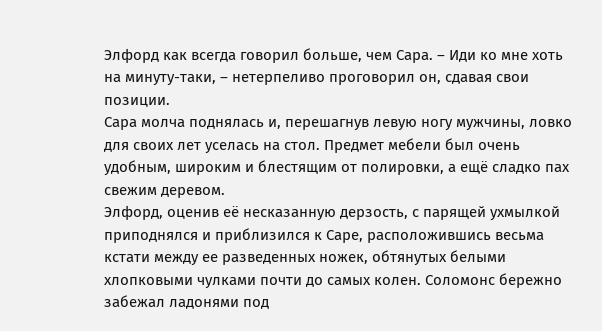Элфорд как всегда говорил больше, чем Сара. – Иди ко мне хоть на минуту-таки, – нетерпеливо проговорил он, сдавая свои позиции.
Сара молча поднялась и, перешагнув левую ногу мужчины, ловко для своих лет уселась на стол. Предмет мебели был очень удобным, широким и блестящим от полировки, а ещё сладко пах свежим деревом.
Элфорд, оценив её несказанную дерзость, с парящей ухмылкой приподнялся и приблизился к Саре, расположившись весьма кстати между ее разведенных ножек, обтянутых белыми хлопковыми чулками почти до самых колен. Соломонс бережно забежал ладонями под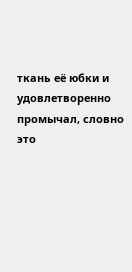ткань её юбки и удовлетворенно промычал, словно это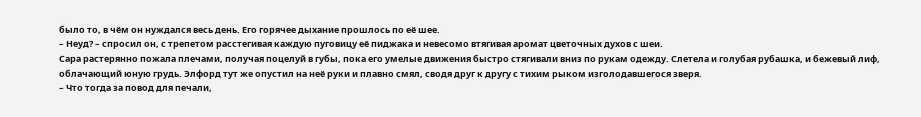было то, в чём он нуждался весь день. Его горячее дыхание прошлось по её шее.
– Неуд? – спросил он, с трепетом расстегивая каждую пуговицу её пиджака и невесомо втягивая аромат цветочных духов с шеи.
Сара растерянно пожала плечами, получая поцелуй в губы, пока его умелые движения быстро стягивали вниз по рукам одежду. Слетела и голубая рубашка, и бежевый лиф, облачающий юную грудь. Элфорд тут же опустил на неё руки и плавно смял, сводя друг к другу с тихим рыком изголодавшегося зверя.
– Что тогда за повод для печали,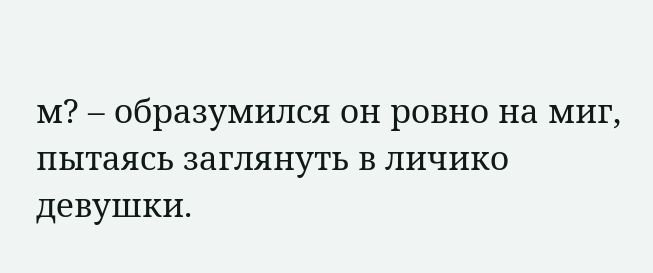м? – образумился он ровно на миг, пытаясь заглянуть в личико девушки.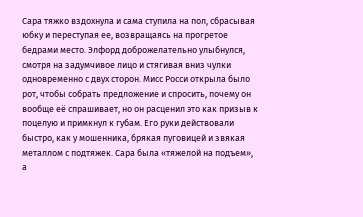Сара тяжко вздохнула и сама ступила на пол, сбрасывая юбку и переступая ее, возвращаясь на прогретое бедрами место. Элфорд доброжелательно улыбнулся, смотря на задумчивое лицо и стягивая вниз чулки одновременно с двух сторон. Мисс Росси открыла было рот, чтобы собрать предложение и спросить, почему он вообще её спрашивает, но он расценил это как призыв к поцелую и примкнул к губам. Его руки действовали быстро, как у мошенника, брякая пуговицей и звякая металлом с подтяжек. Сара была «тяжелой на подъем», а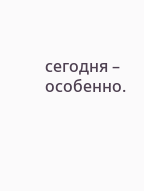сегодня – особенно.